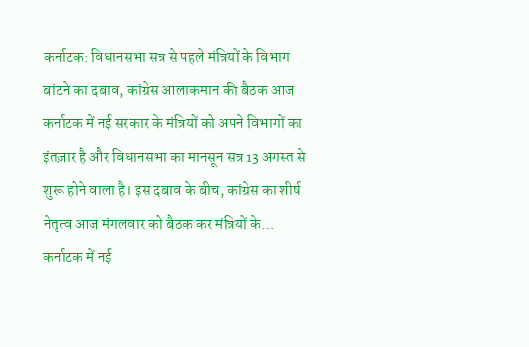कर्नाटक: विधानसभा सत्र से पहले मंत्रियों के विभाग बांटने का दबाव, कांग्रेस आलाकमान की बैठक आज
कर्नाटक में नई सरकार के मंत्रियों को अपने विभागों का इंतज़ार है और विधानसभा का मानसून सत्र 13 अगस्त से शुरू होने वाला है। इस दबाव के बीच, कांग्रेस का शीर्ष नेतृत्व आज मंगलवार को बैठक कर मंत्रियों के…
कर्नाटक में नई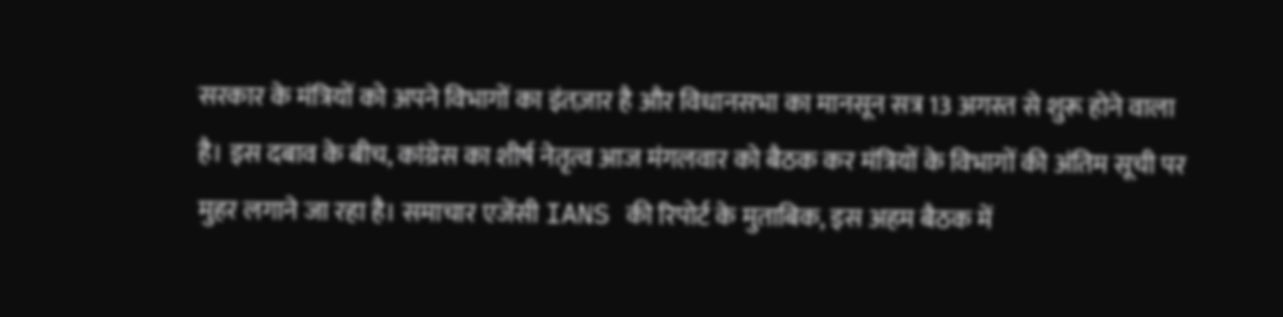सरकार के मंत्रियों को अपने विभागों का इंतज़ार है और विधानसभा का मानसून सत्र 13 अगस्त से शुरू होने वाला है। इस दबाव के बीच, कांग्रेस का शीर्ष नेतृत्व आज मंगलवार को बैठक कर मंत्रियों के विभागों की अंतिम सूची पर मुहर लगाने जा रहा है। समाचार एजेंसी IANS की रिपोर्ट के मुताबिक, इस अहम बैठक में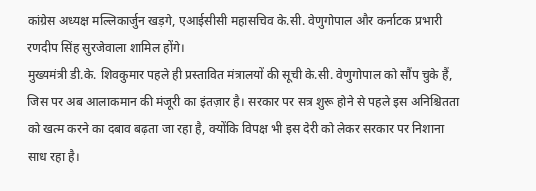कांग्रेस अध्यक्ष मल्लिकार्जुन खड़गे, एआईसीसी महासचिव के.सी. वेणुगोपाल और कर्नाटक प्रभारी रणदीप सिंह सुरजेवाला शामिल होंगे।
मुख्यमंत्री डी.के. शिवकुमार पहले ही प्रस्तावित मंत्रालयों की सूची के.सी. वेणुगोपाल को सौंप चुके हैं, जिस पर अब आलाकमान की मंजूरी का इंतज़ार है। सरकार पर सत्र शुरू होने से पहले इस अनिश्चितता को खत्म करने का दबाव बढ़ता जा रहा है, क्योंकि विपक्ष भी इस देरी को लेकर सरकार पर निशाना साध रहा है।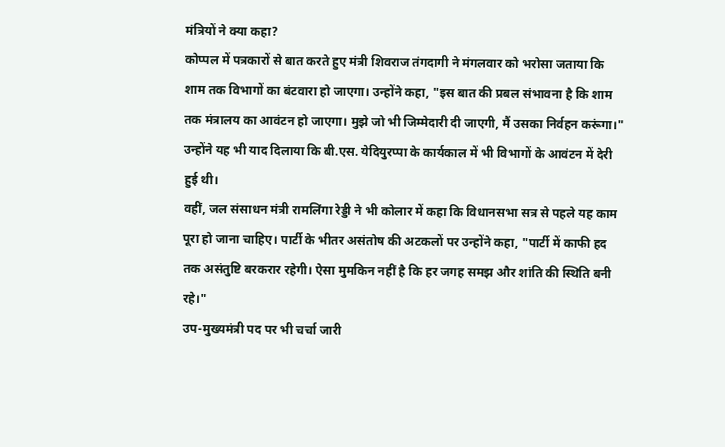मंत्रियों ने क्या कहा?
कोप्पल में पत्रकारों से बात करते हुए मंत्री शिवराज तंगदागी ने मंगलवार को भरोसा जताया कि शाम तक विभागों का बंटवारा हो जाएगा। उन्होंने कहा, "इस बात की प्रबल संभावना है कि शाम तक मंत्रालय का आवंटन हो जाएगा। मुझे जो भी जिम्मेदारी दी जाएगी, मैं उसका निर्वहन करूंगा।" उन्होंने यह भी याद दिलाया कि बी.एस. येदियुरप्पा के कार्यकाल में भी विभागों के आवंटन में देरी हुई थी।
वहीं, जल संसाधन मंत्री रामलिंगा रेड्डी ने भी कोलार में कहा कि विधानसभा सत्र से पहले यह काम पूरा हो जाना चाहिए। पार्टी के भीतर असंतोष की अटकलों पर उन्होंने कहा, "पार्टी में काफी हद तक असंतुष्टि बरकरार रहेगी। ऐसा मुमकिन नहीं है कि हर जगह समझ और शांति की स्थिति बनी रहे।"
उप-मुख्यमंत्री पद पर भी चर्चा जारी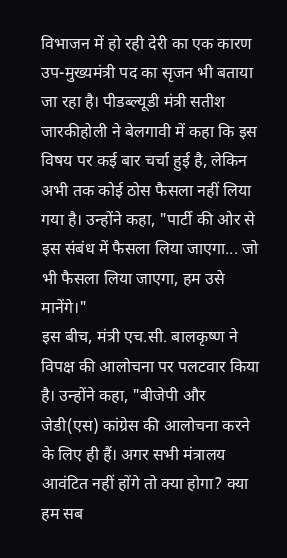विभाजन में हो रही देरी का एक कारण उप-मुख्यमंत्री पद का सृजन भी बताया जा रहा है। पीडब्ल्यूडी मंत्री सतीश जारकीहोली ने बेलगावी में कहा कि इस विषय पर कई बार चर्चा हुई है, लेकिन अभी तक कोई ठोस फैसला नहीं लिया गया है। उन्होंने कहा, "पार्टी की ओर से इस संबंध में फैसला लिया जाएगा... जो भी फैसला लिया जाएगा, हम उसे मानेंगे।"
इस बीच, मंत्री एच.सी. बालकृष्ण ने विपक्ष की आलोचना पर पलटवार किया है। उन्होंने कहा, "बीजेपी और जेडी(एस) कांग्रेस की आलोचना करने के लिए ही हैं। अगर सभी मंत्रालय आवंटित नहीं होंगे तो क्या होगा? क्या हम सब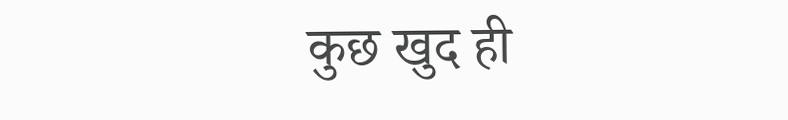कुछ खुद ही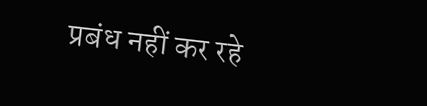प्रबंध नहीं कर रहे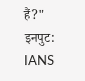हैं?"
इनपुट: IANS